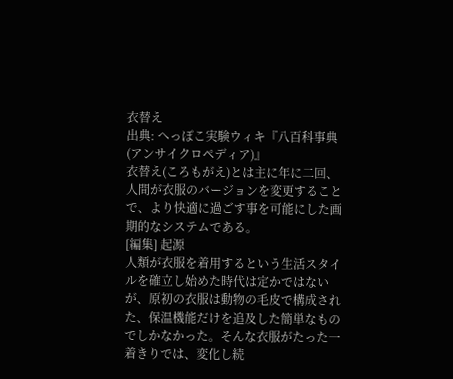衣替え
出典: へっぽこ実験ウィキ『八百科事典(アンサイクロペディア)』
衣替え(ころもがえ)とは主に年に二回、人間が衣服のバージョンを変更することで、より快適に過ごす事を可能にした画期的なシステムである。
[編集] 起源
人類が衣服を着用するという生活スタイルを確立し始めた時代は定かではないが、原初の衣服は動物の毛皮で構成された、保温機能だけを追及した簡単なものでしかなかった。そんな衣服がたった一着きりでは、変化し続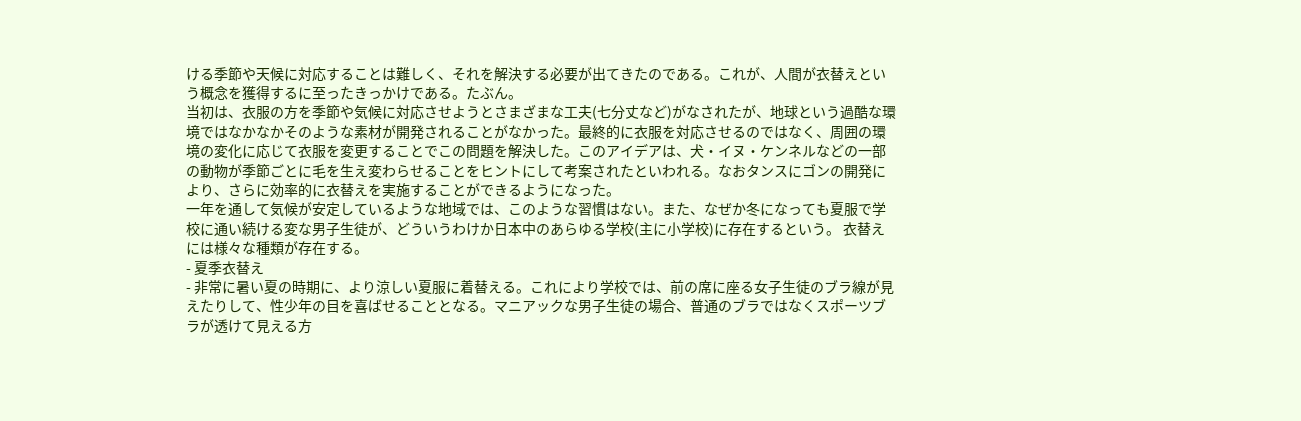ける季節や天候に対応することは難しく、それを解決する必要が出てきたのである。これが、人間が衣替えという概念を獲得するに至ったきっかけである。たぶん。
当初は、衣服の方を季節や気候に対応させようとさまざまな工夫(七分丈など)がなされたが、地球という過酷な環境ではなかなかそのような素材が開発されることがなかった。最終的に衣服を対応させるのではなく、周囲の環境の変化に応じて衣服を変更することでこの問題を解決した。このアイデアは、犬・イヌ・ケンネルなどの一部の動物が季節ごとに毛を生え変わらせることをヒントにして考案されたといわれる。なおタンスにゴンの開発により、さらに効率的に衣替えを実施することができるようになった。
一年を通して気候が安定しているような地域では、このような習慣はない。また、なぜか冬になっても夏服で学校に通い続ける変な男子生徒が、どういうわけか日本中のあらゆる学校(主に小学校)に存在するという。 衣替えには様々な種類が存在する。
- 夏季衣替え
- 非常に暑い夏の時期に、より涼しい夏服に着替える。これにより学校では、前の席に座る女子生徒のブラ線が見えたりして、性少年の目を喜ばせることとなる。マニアックな男子生徒の場合、普通のブラではなくスポーツブラが透けて見える方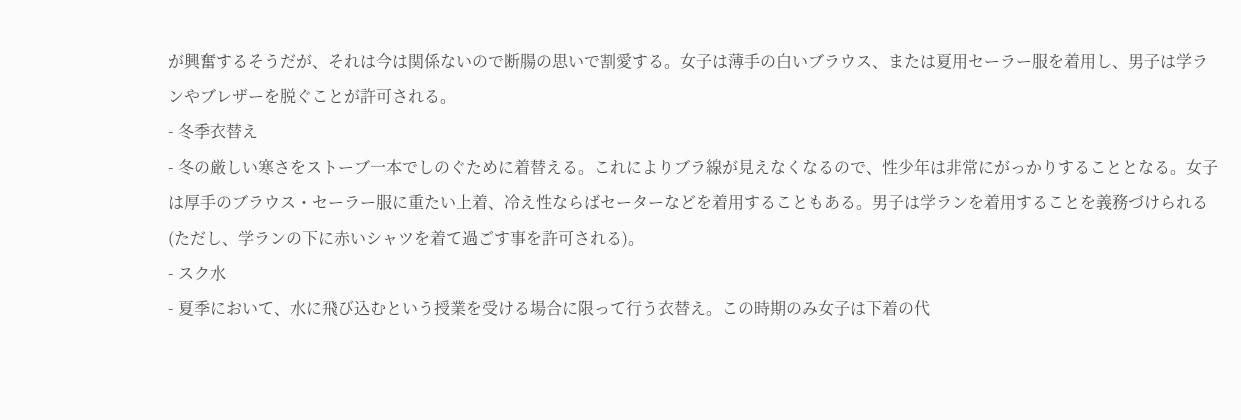が興奮するそうだが、それは今は関係ないので断腸の思いで割愛する。女子は薄手の白いブラウス、または夏用セーラー服を着用し、男子は学ランやブレザーを脱ぐことが許可される。
- 冬季衣替え
- 冬の厳しい寒さをストーブ一本でしのぐために着替える。これによりブラ線が見えなくなるので、性少年は非常にがっかりすることとなる。女子は厚手のブラウス・セーラー服に重たい上着、冷え性ならばセーターなどを着用することもある。男子は学ランを着用することを義務づけられる(ただし、学ランの下に赤いシャツを着て過ごす事を許可される)。
- スク水
- 夏季において、水に飛び込むという授業を受ける場合に限って行う衣替え。この時期のみ女子は下着の代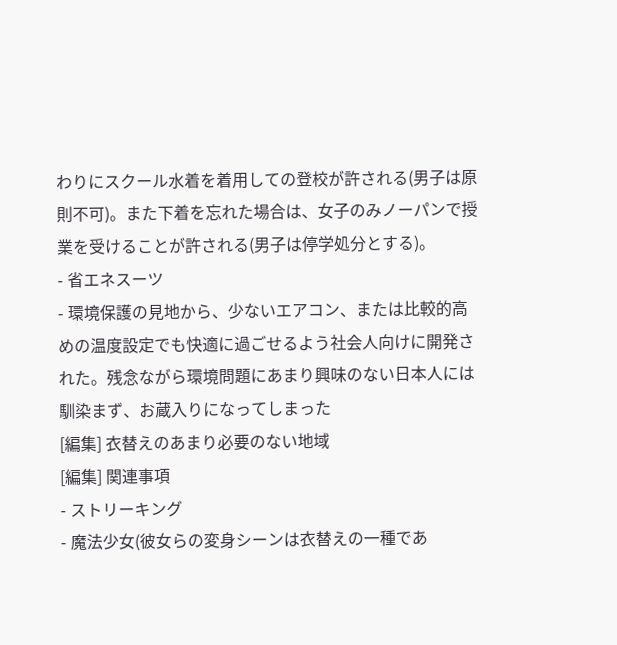わりにスクール水着を着用しての登校が許される(男子は原則不可)。また下着を忘れた場合は、女子のみノーパンで授業を受けることが許される(男子は停学処分とする)。
- 省エネスーツ
- 環境保護の見地から、少ないエアコン、または比較的高めの温度設定でも快適に過ごせるよう社会人向けに開発された。残念ながら環境問題にあまり興味のない日本人には馴染まず、お蔵入りになってしまった
[編集] 衣替えのあまり必要のない地域
[編集] 関連事項
- ストリーキング
- 魔法少女(彼女らの変身シーンは衣替えの一種であ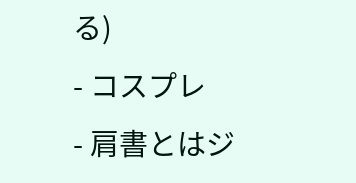る)
- コスプレ
- 肩書とはジ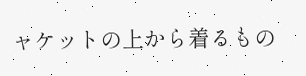ャケットの上から着るもの